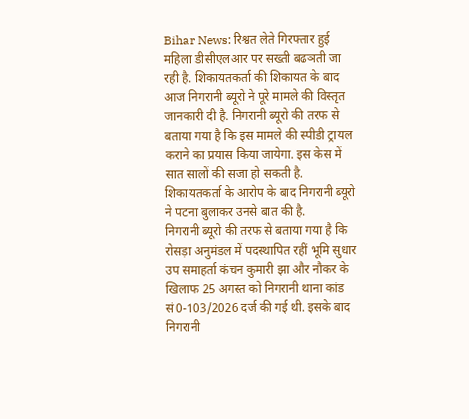Bihar News: रिश्वत लेते गिरफ्तार हुई महिला डीसीएलआर पर सख्ती बढञती जा रही है. शिकायतकर्ता की शिकायत के बाद आज निगरानी ब्यूरो ने पूरे मामले की विस्तृत जानकारी दी है. निगरानी ब्यूरो की तरफ से बताया गया है कि इस मामले की स्पीडी ट्रायल कराने का प्रयास किया जायेगा. इस केस में सात सालों की सजा हो सकती है. शिकायतकर्ता के आरोप के बाद निगरानी ब्यूरो ने पटना बुलाकर उनसे बात की है.
निगरानी ब्यूरो की तरफ से बताया गया है कि रोसड़ा अनुमंडल में पदस्थापित रहीं भूमि सुधार उप समाहर्ता कंचन कुमारी झा और नौकर के खिलाफ 25 अगस्त को निगरानी थाना कांड सं0-103/2026 दर्ज की गई थी. इसके बाद निगरानी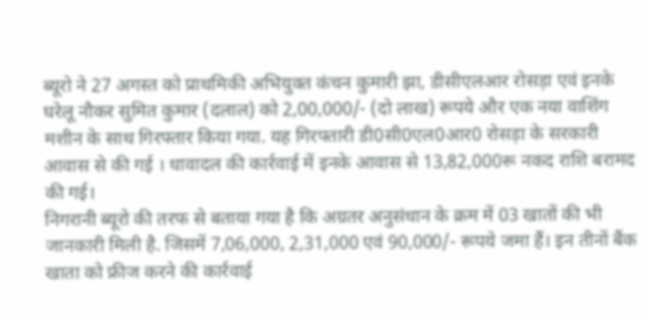ब्यूरो ने 27 अगस्त को प्राथमिकी अभियुक्त कंचन कुमारी झा, डीसीएलआर रोसड़ा एवं इनके घरेलू नौकर सुमित कुमार (दलाल) को 2,00,000/- (दो लाख) रूपये और एक नया वाशिंग मशीन के साथ गिरफ्तार किया गया. यह गिरफ्तारी डी0सी0एल0आर0 रोसड़ा के सरकारी आवास से की गई । धावादल की कार्रवाई में इनके आवास से 13,82,000रू नकद राशि बरामद की गई।
निगरानी ब्यूरो की तरफ से बताया गया है कि अग्रतर अनुसंधान के क्रम में 03 खातों की भी जानकारी मिली है. जिसमें 7,06,000, 2,31,000 एवं 90,000/- रूपये जमा हैं। इन तीनों बैंक खाता को फ्रीज करने की कार्रवाई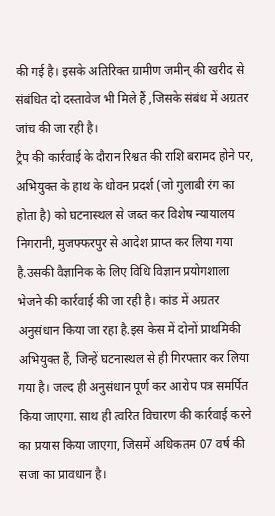की गई है। इसके अतिरिक्त ग्रामीण जमीन् की खरीद से संबंधित दो दस्तावेज भी मिले हैं ,जिसके संबंध में अग्रतर जांच की जा रही है।
ट्रैप की कार्रवाई के दौरान रिश्वत की राशि बरामद होने पर, अभियुक्त के हाथ के धोवन प्रदर्श (जो गुलाबी रंग का होता है) को घटनास्थल से जब्त कर विशेष न्यायालय निगरानी, मुजफ्फरपुर से आदेश प्राप्त कर लिया गया है.उसकी वैज्ञानिक के लिए विधि विज्ञान प्रयोगशाला भेजने की कार्रवाई की जा रही है। कांड में अग्रतर अनुसंधान किया जा रहा है.इस केस में दोनों प्राथमिकी अभियुक्त हैं, जिन्हें घटनास्थल से ही गिरफ्तार कर लिया गया है। जल्द ही अनुसंधान पूर्ण कर आरोप पत्र समर्पित किया जाएगा. साथ ही त्वरित विचारण की कार्रवाई करने का प्रयास किया जाएगा, जिसमें अधिकतम 07 वर्ष की सजा का प्रावधान है।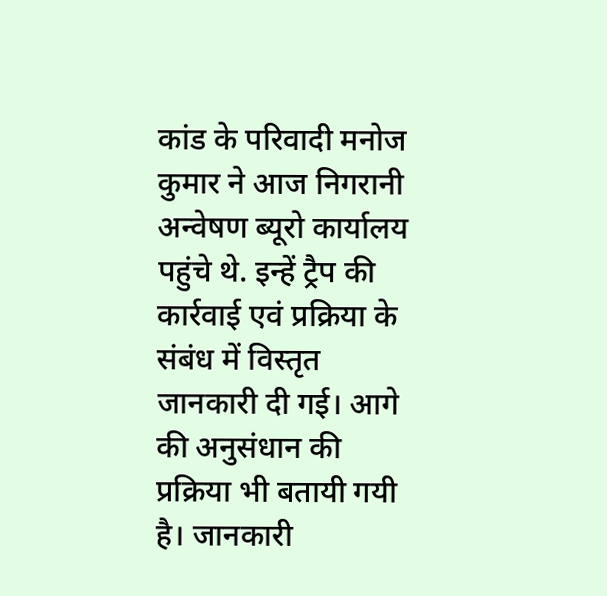कांड के परिवादी मनोज कुमार ने आज निगरानी अन्वेषण ब्यूरो कार्यालय पहुंचे थे. इन्हें ट्रैप की कार्रवाई एवं प्रक्रिया के संबंध में विस्तृत जानकारी दी गई। आगे की अनुसंधान की प्रक्रिया भी बतायी गयी है। जानकारी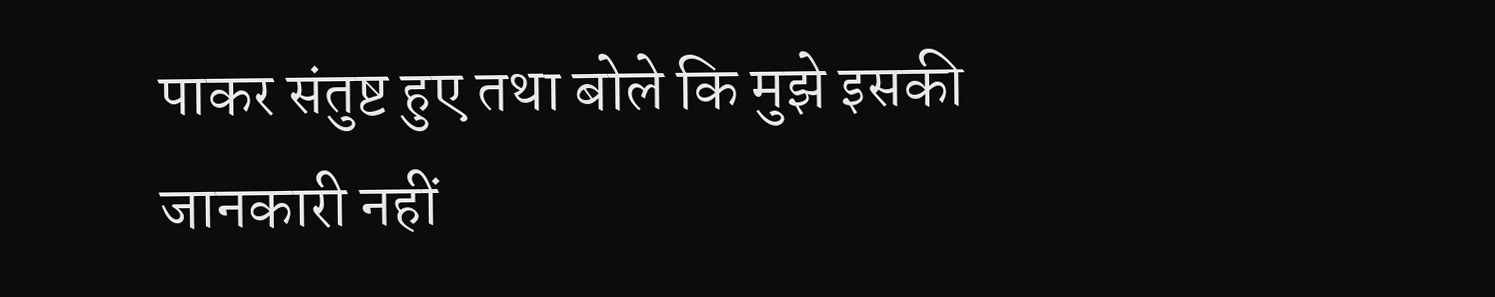पाकर संतुष्ट हुए तथा बोले कि मुझे इसकी जानकारी नहीं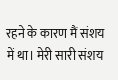रहने के कारण मैं संशय में था। मेरी सारी संशय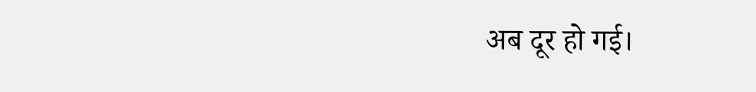अब दूर हो गई।